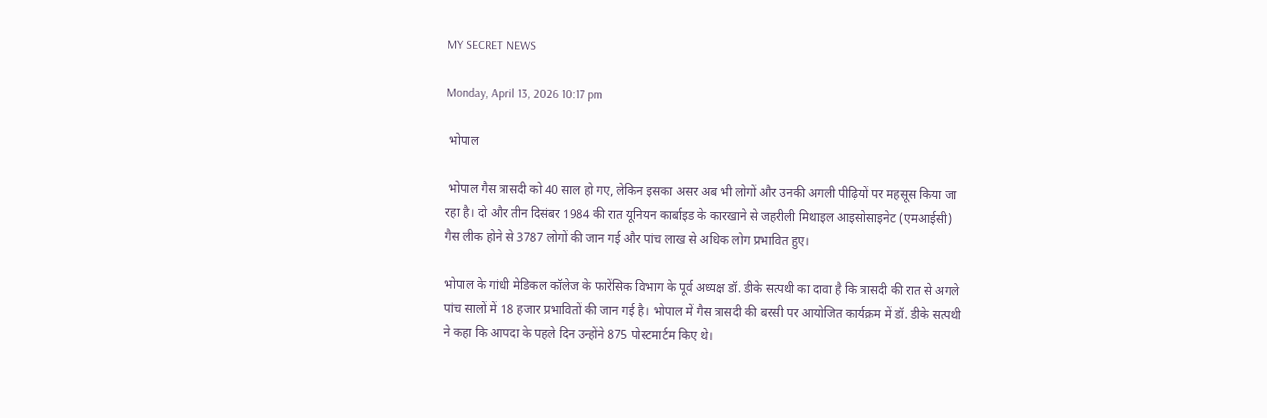MY SECRET NEWS

Monday, April 13, 2026 10:17 pm

 भोपाल

 भोपाल गैस त्रासदी को 40 साल हो गए, लेकिन इसका असर अब भी लोगों और उनकी अगली पीढ़ियों पर महसूस किया जा रहा है। दो और तीन दिसंबर 1984 की रात यूनियन कार्बाइड के कारखाने से जहरीली मिथाइल आइसोसाइनेट (एमआईसी) गैस लीक होने से 3787 लोगों की जान गई और पांच लाख से अधिक लोग प्रभावित हुए।

भोपाल के गांधी मेडिकल कॉलेज के फारेंसिक विभाग के पूर्व अध्यक्ष डॉ. डीके सत्पथी का दावा है कि त्रासदी की रात से अगले पांच सालों में 18 हजार प्रभावितों की जान गई है। भोपाल में गैस त्रासदी की बरसी पर आयोजित कार्यक्रम में डॉ. डीके सत्पथी ने कहा कि आपदा के पहले दिन उन्होंने 875 पोस्टमार्टम किए थे।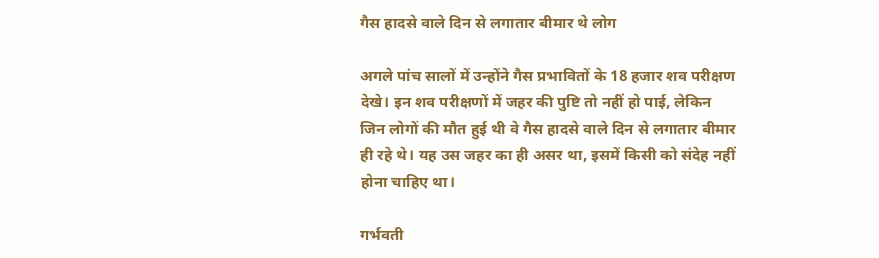गैस हादसे वाले दिन से लगातार बीमार थे लोग

अगले पांच सालों में उन्होंने गैस प्रभावितों के 18 हजार शव परीक्षण देखे। इन शव परीक्षणों में जहर की पुष्टि तो नहीं हो पाई, लेकिन जिन लोगों की मौत हुई थी वे गैस हादसे वाले दिन से लगातार बीमार ही रहे थे। यह उस जहर का ही असर था, इसमें किसी को संदेह नहीं होना चाहिए था।

गर्भवती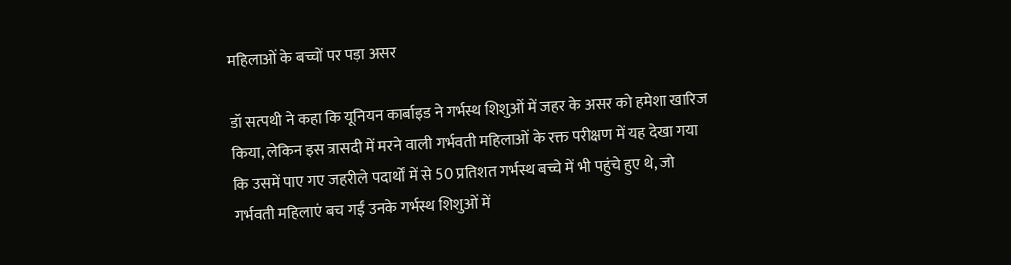महिलाओं के बच्चों पर पड़ा असर

डॉ सत्पथी ने कहा कि यूनियन कार्बाइड ने गर्भस्थ शिशुओं में जहर के असर को हमेशा खारिज किया, लेकिन इस त्रासदी में मरने वाली गर्भवती महिलाओं के रक्त परीक्षण में यह देखा गया कि उसमें पाए गए जहरीले पदार्थों में से 50 प्रतिशत गर्भस्थ बच्चे में भी पहुंचे हुए थे, जो गर्भवती महिलाएं बच गईं उनके गर्भस्थ शिशुओं में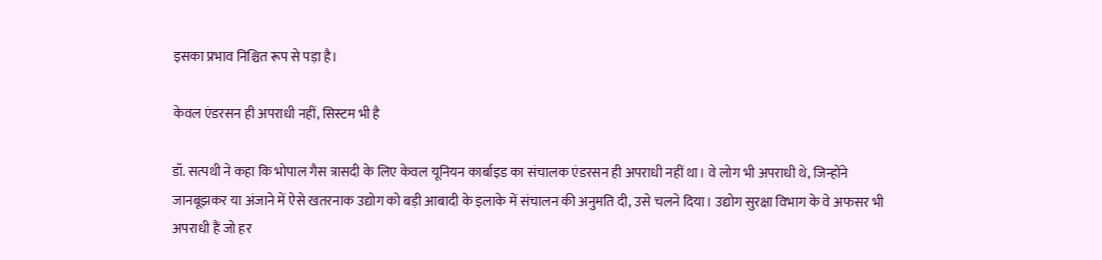इसका प्रभाव निश्चित रूप से पड़ा है।

केवल एंडरसन ही अपराधी नहीं, सिस्टम भी है

डॉ. सत्पथी ने कहा कि भोपाल गैस त्रासदी के लिए केवल यूनियन कार्बाइड का संचालक एंडरसन ही अपराधी नहीं था। वे लोग भी अपराधी थे, जिन्होंने जानबूझकर या अंजाने में ऐसे खतरनाक उद्योग को बड़ी आबादी के इलाके में संचालन की अनुमति दी, उसे चलने दिया। उद्योग सुरक्षा विभाग के वे अफसर भी अपराधी हैं जो हर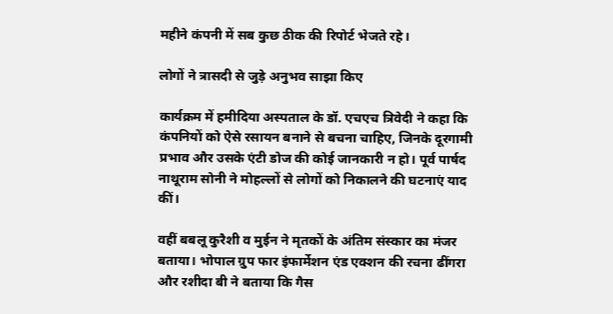महीने कंपनी में सब कुछ ठीक की रिपोर्ट भेजते रहे।

लोगों ने त्रासदी से जुड़े अनुभव साझा किए

कार्यक्रम में हमीदिया अस्पताल के डॉ. एचएच त्रिवेदी ने कहा कि कंपनियों को ऐसे रसायन बनाने से बचना चाहिए, जिनके दूरगामी प्रभाव और उसके एंटी डोज की कोई जानकारी न हो। पूर्व पार्षद नाथूराम सोनी ने मोहल्लों से लोगों को निकालने की घटनाएं याद कीं।

वहीं बबलू कुरैशी व मुईन ने मृतकों के अंतिम संस्कार का मंजर बताया। भोपाल ग्रुप फार इंफार्मेशन एंड एक्शन की रचना ढींगरा और रशीदा बी ने बताया कि गैस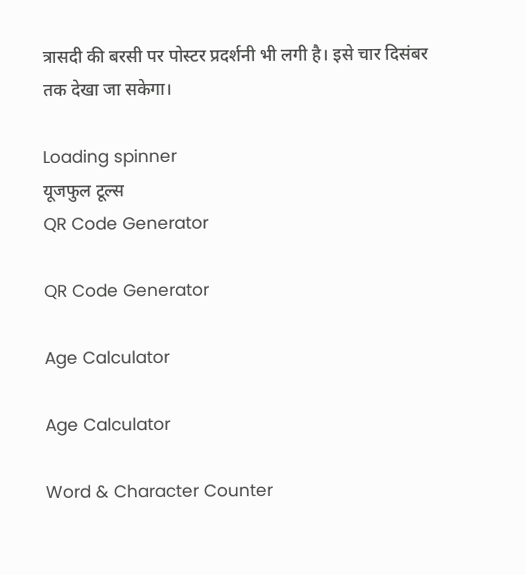त्रासदी की बरसी पर पोस्टर प्रदर्शनी भी लगी है। इसे चार दिसंबर तक देखा जा सकेगा।

Loading spinner
यूजफुल टूल्स
QR Code Generator

QR Code Generator

Age Calculator

Age Calculator

Word & Character Counter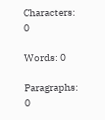Characters: 0

Words: 0

Paragraphs: 0